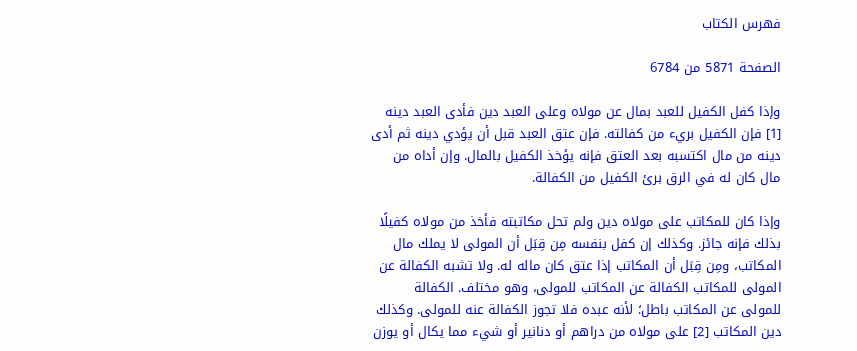فهرس الكتاب

الصفحة 5871 من 6784

وإذا كفل الكفيل للعبد بمال عن مولاه وعلى العبد دين فأدى العبد دينه [1] فإن الكفيل بريء من كفالته. فإن عتق العبد قبل أن يؤدي دينه ثم أدى دينه من مال اكتسبه بعد العتق فإنه يؤخذ الكفيل بالمال. وإن أداه من مال كان له في الرق برئ الكفيل من الكفالة.

وإذا كان للمكاتب على مولاه دين ولم تحل مكاتبته فأخذ من مولاه كفيلًا بذلك فإنه جائز. وكذلك إن كفل بنفسه مِن قِبَل أن المولى لا يملك مال المكاتب، ومِن قِبَل أن المكاتب إذا عتق كان ماله له. ولا تشبه الكفالة عن المولى للمكاتب الكفالة عن المكاتب للمولى، وهو مختلف. الكفالة للمولى عن المكاتب باطل؛ لأنه عبده فلا تجوز الكفالة عنه للمولى. وكذلك دين المكاتب [2] على مولاه من دراهم أو دنانير أو شيء مما يكال أو يوزن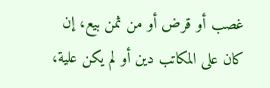غصب أو قرض أو من ثمن بيع، إن كان على المكاتب دين أو لم يكن علية،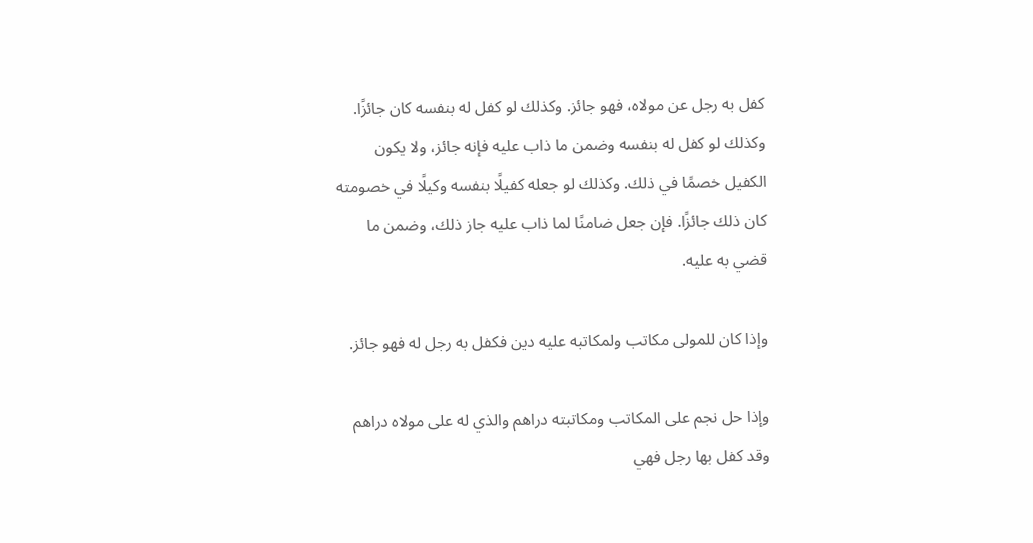كفل به رجل عن مولاه، فهو جائز. وكذلك لو كفل له بنفسه كان جائزًا. وكذلك لو كفل له بنفسه وضمن ما ذاب عليه فإنه جائز، ولا يكون الكفيل خصمًا في ذلك. وكذلك لو جعله كفيلًا بنفسه وكيلًا في خصومته كان ذلك جائزًا. فإن جعل ضامنًا لما ذاب عليه جاز ذلك، وضمن ما قضي به عليه.

وإذا كان للمولى مكاتب ولمكاتبه عليه دين فكفل به رجل له فهو جائز.

وإذا حل نجم على المكاتب ومكاتبته دراهم والذي له على مولاه دراهم وقد كفل بها رجل فهي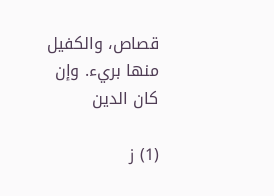قصاص، والكفيل منها بريء. وإن كان الدين

(1) ز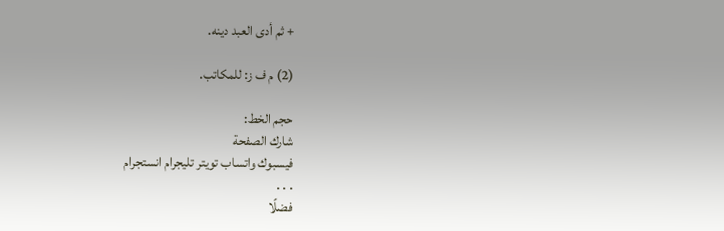+ ثم أدى العبد دينه.

(2) م ف ز: للمكاتب.

حجم الخط:
شارك الصفحة
فيسبوك واتساب تويتر تليجرام انستجرام
. . .
فضلًا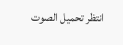انتظر تحميل الصوت